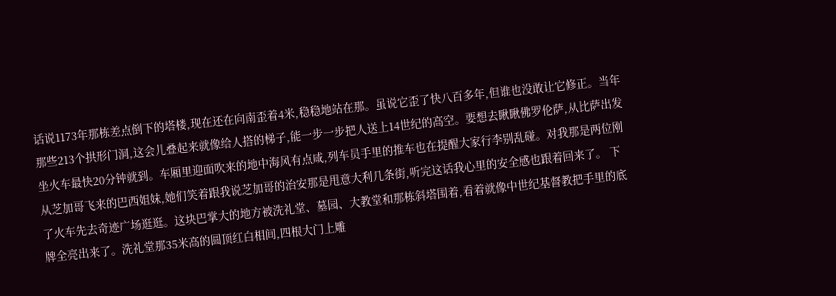话说1173年那栋差点倒下的塔楼,现在还在向南歪着4米,稳稳地站在那。虽说它歪了快八百多年,但谁也没敢让它修正。当年那些213个拱形门洞,这会儿叠起来就像给人搭的梯子,能一步一步把人送上14世纪的高空。要想去瞅瞅佛罗伦萨,从比萨出发坐火车最快20分钟就到。车厢里迎面吹来的地中海风有点咸,列车员手里的推车也在提醒大家行李别乱碰。对我那是两位刚从芝加哥飞来的巴西姐妹,她们笑着跟我说芝加哥的治安那是甩意大利几条街,听完这话我心里的安全感也跟着回来了。 下了火车先去奇迹广场逛逛。这块巴掌大的地方被洗礼堂、墓园、大教堂和那栋斜塔围着,看着就像中世纪基督教把手里的底牌全亮出来了。洗礼堂那35米高的圆顶红白相间,四根大门上雕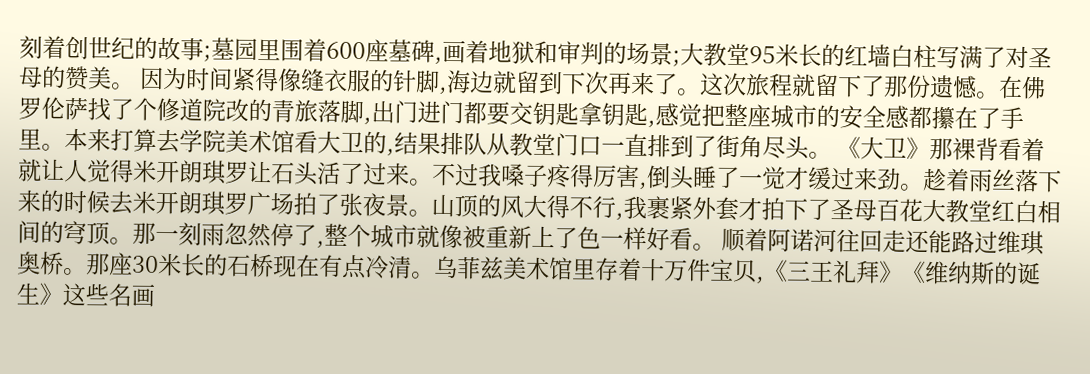刻着创世纪的故事;墓园里围着600座墓碑,画着地狱和审判的场景;大教堂95米长的红墙白柱写满了对圣母的赞美。 因为时间紧得像缝衣服的针脚,海边就留到下次再来了。这次旅程就留下了那份遗憾。在佛罗伦萨找了个修道院改的青旅落脚,出门进门都要交钥匙拿钥匙,感觉把整座城市的安全感都攥在了手里。本来打算去学院美术馆看大卫的,结果排队从教堂门口一直排到了街角尽头。 《大卫》那裸背看着就让人觉得米开朗琪罗让石头活了过来。不过我嗓子疼得厉害,倒头睡了一觉才缓过来劲。趁着雨丝落下来的时候去米开朗琪罗广场拍了张夜景。山顶的风大得不行,我裹紧外套才拍下了圣母百花大教堂红白相间的穹顶。那一刻雨忽然停了,整个城市就像被重新上了色一样好看。 顺着阿诺河往回走还能路过维琪奥桥。那座30米长的石桥现在有点冷清。乌菲兹美术馆里存着十万件宝贝,《三王礼拜》《维纳斯的诞生》这些名画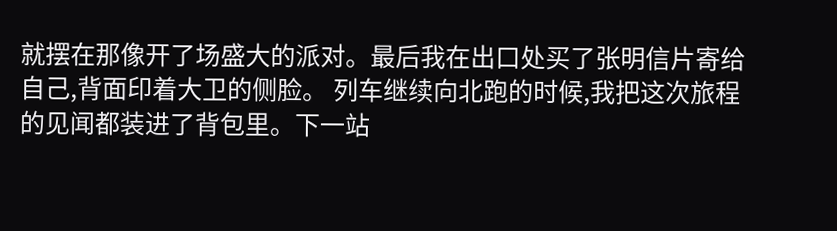就摆在那像开了场盛大的派对。最后我在出口处买了张明信片寄给自己,背面印着大卫的侧脸。 列车继续向北跑的时候,我把这次旅程的见闻都装进了背包里。下一站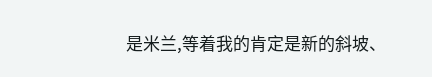是米兰,等着我的肯定是新的斜坡、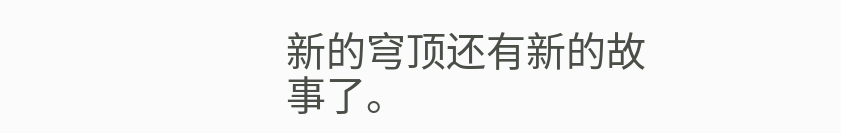新的穹顶还有新的故事了。